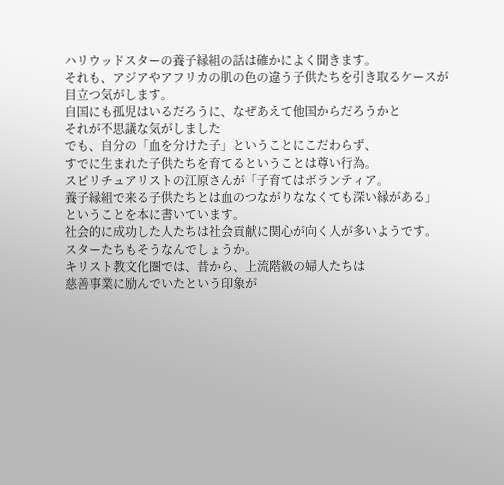ハリウッドスターの養子縁組の話は確かによく聞きます。
それも、アジアやアフリカの肌の色の違う子供たちを引き取るケースが
目立つ気がします。
自国にも孤児はいるだろうに、なぜあえて他国からだろうかと
それが不思議な気がしました
でも、自分の「血を分けた子」ということにこだわらず、
すでに生まれた子供たちを育てるということは尊い行為。
スピリチュアリストの江原さんが「子育てはボランティア。
養子縁組で来る子供たちとは血のつながりななくても深い縁がある」
ということを本に書いています。
社会的に成功した人たちは社会貢献に関心が向く人が多いようです。
スターたちもそうなんでしょうか。
キリスト教文化圏では、昔から、上流階級の婦人たちは
慈善事業に励んでいたという印象が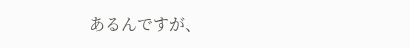あるんですが、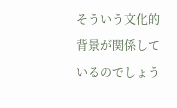そういう文化的背景が関係しているのでしょう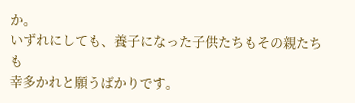か。
いずれにしても、養子になった子供たちもその親たちも
幸多かれと願うばかりです。